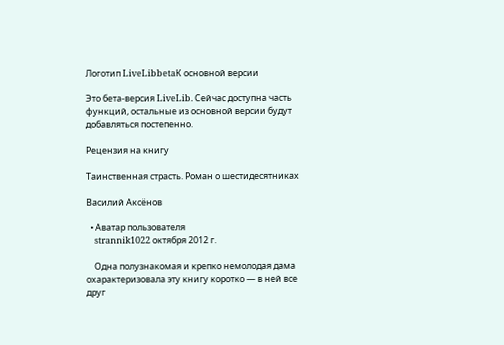Логотип LiveLibbetaК основной версии

Это бета-версия LiveLib. Сейчас доступна часть функций, остальные из основной версии будут добавляться постепенно.

Рецензия на книгу

Таинственная страсть. Роман о шестидесятниках

Василий Аксёнов

  • Аватар пользователя
    strannik1022 октября 2012 г.

    Одна полузнакомая и крепко немолодая дама охарактеризовала эту книгу коротко — в ней все друг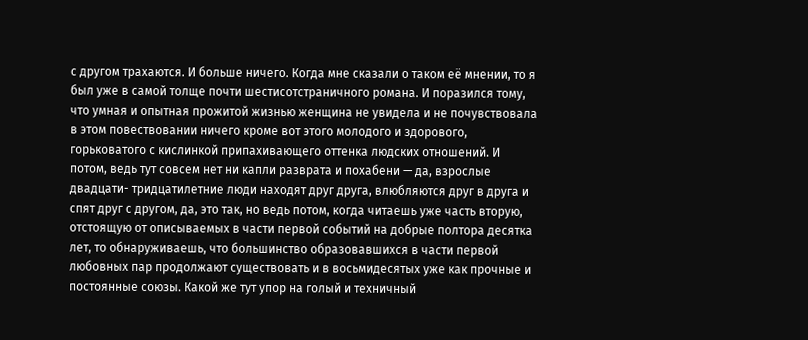с другом трахаются. И больше ничего. Когда мне сказали о таком её мнении, то я был уже в самой толще почти шестисотстраничного романа. И поразился тому, что умная и опытная прожитой жизнью женщина не увидела и не почувствовала в этом повествовании ничего кроме вот этого молодого и здорового, горьковатого с кислинкой припахивающего оттенка людских отношений. И потом, ведь тут совсем нет ни капли разврата и похабени — да, взрослые двадцати- тридцатилетние люди находят друг друга, влюбляются друг в друга и спят друг с другом, да, это так, но ведь потом, когда читаешь уже часть вторую, отстоящую от описываемых в части первой событий на добрые полтора десятка лет, то обнаруживаешь, что большинство образовавшихся в части первой любовных пар продолжают существовать и в восьмидесятых уже как прочные и постоянные союзы. Какой же тут упор на голый и техничный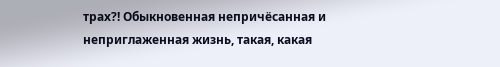трах?! Обыкновенная непричёсанная и неприглаженная жизнь, такая, какая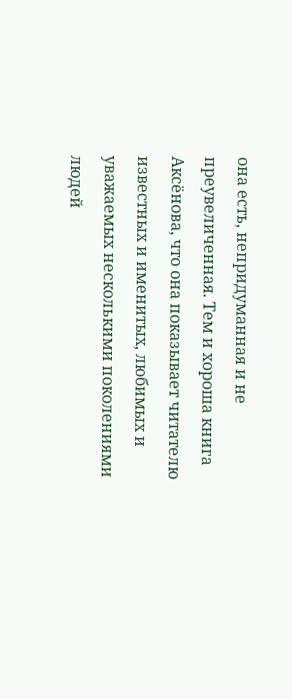она есть, непридуманная и не преувеличенная. Тем и хороша книга Аксёнова, что она показывает читателю известных и именитых, любимых и уважаемых несколькими поколениями людей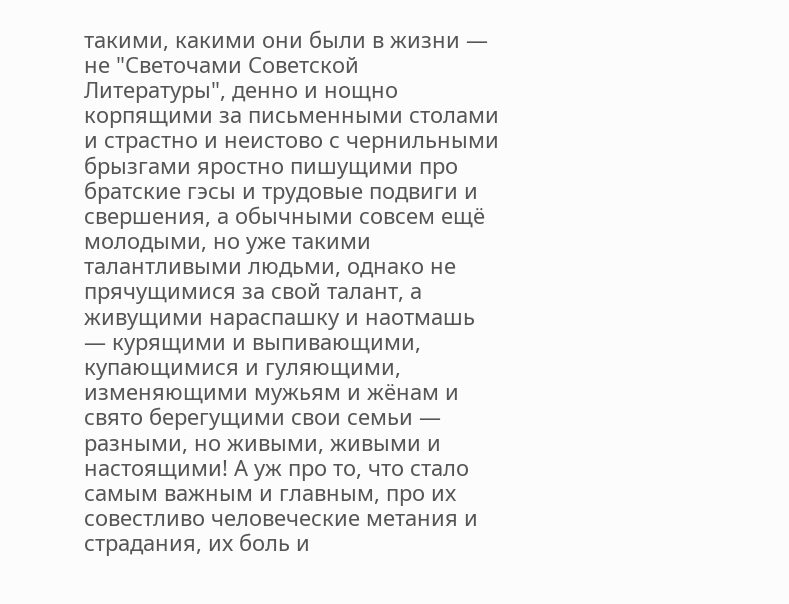такими, какими они были в жизни — не "Светочами Советской Литературы", денно и нощно корпящими за письменными столами и страстно и неистово с чернильными брызгами яростно пишущими про братские гэсы и трудовые подвиги и свершения, а обычными совсем ещё молодыми, но уже такими талантливыми людьми, однако не прячущимися за свой талант, а живущими нараспашку и наотмашь — курящими и выпивающими, купающимися и гуляющими, изменяющими мужьям и жёнам и свято берегущими свои семьи — разными, но живыми, живыми и настоящими! А уж про то, что стало самым важным и главным, про их совестливо человеческие метания и страдания, их боль и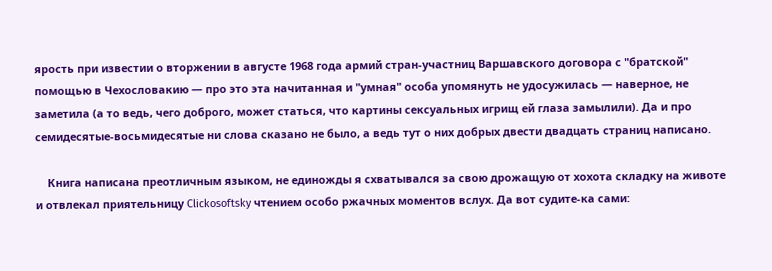ярость при известии о вторжении в августе 1968 года армий стран-участниц Варшавского договора с "братской" помощью в Чехословакию — про это эта начитанная и "умная" особа упомянуть не удосужилась — наверное, не заметила (а то ведь, чего доброго, может статься, что картины сексуальных игрищ ей глаза замылили). Да и про семидесятые-восьмидесятые ни слова сказано не было, а ведь тут о них добрых двести двадцать страниц написано.

    Книга написана преотличным языком, не единожды я схватывался за свою дрожащую от хохота складку на животе и отвлекал приятельницу Clickosoftsky чтением особо ржачных моментов вслух. Да вот судите-ка сами: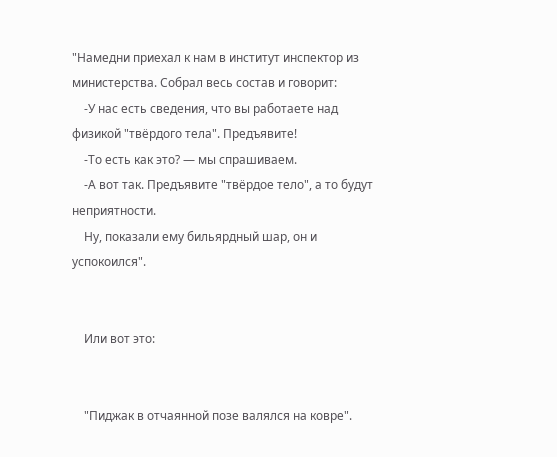"Намедни приехал к нам в институт инспектор из министерства. Собрал весь состав и говорит:
    -У нас есть сведения, что вы работаете над физикой "твёрдого тела". Предъявите!
    -То есть как это? — мы спрашиваем.
    -А вот так. Предъявите "твёрдое тело", а то будут неприятности.
    Ну, показали ему бильярдный шар, он и успокоился".


    Или вот это:


    "Пиджак в отчаянной позе валялся на ковре".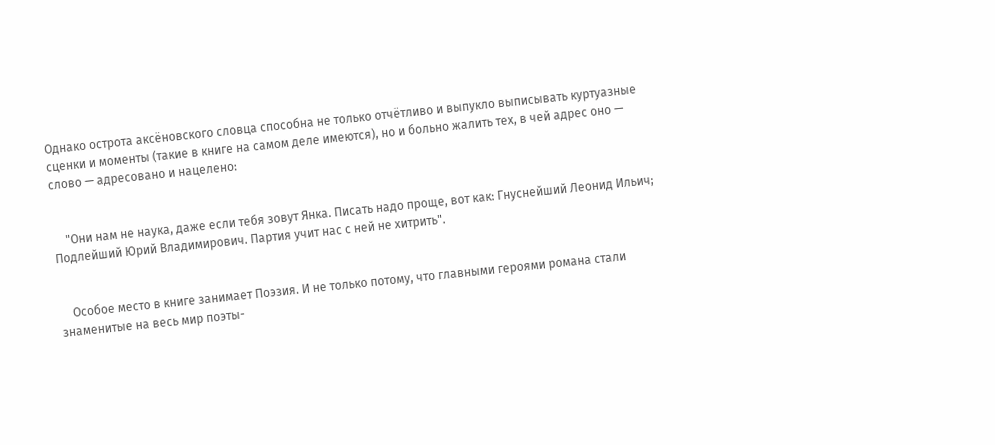Однако острота аксёновского словца способна не только отчётливо и выпукло выписывать куртуазные сценки и моменты (такие в книге на самом деле имеются), но и больно жалить тех, в чей адрес оно — слово — адресовано и нацелено:


    "Они нам не наука, даже если тебя зовут Янка. Писать надо проще, вот как: Гнуснейший Леонид Ильич; Подлейший Юрий Владимирович. Партия учит нас с ней не хитрить".


    Особое место в книге занимает Поэзия. И не только потому, что главными героями романа стали знаменитые на весь мир поэты-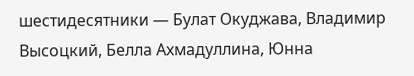шестидесятники — Булат Окуджава, Владимир Высоцкий, Белла Ахмадуллина, Юнна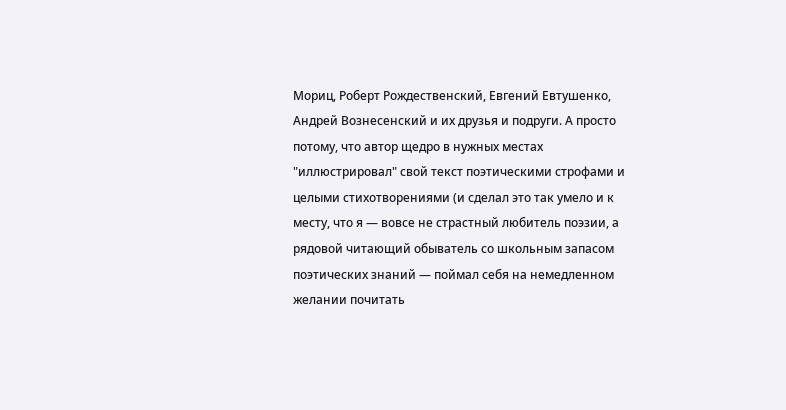Мориц, Роберт Рождественский, Евгений Евтушенко, Андрей Вознесенский и их друзья и подруги. А просто потому, что автор щедро в нужных местах "иллюстрировал" свой текст поэтическими строфами и целыми стихотворениями (и сделал это так умело и к месту, что я — вовсе не страстный любитель поэзии, а рядовой читающий обыватель со школьным запасом поэтических знаний — поймал себя на немедленном желании почитать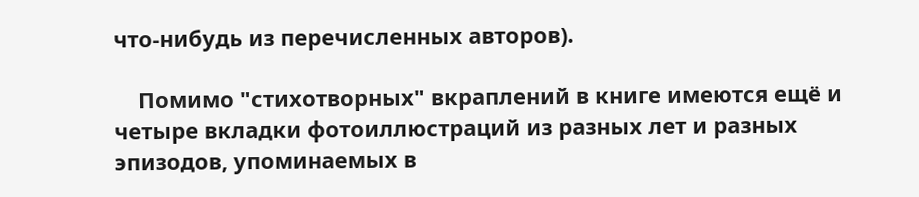что-нибудь из перечисленных авторов).

    Помимо "стихотворных" вкраплений в книге имеются ещё и четыре вкладки фотоиллюстраций из разных лет и разных эпизодов, упоминаемых в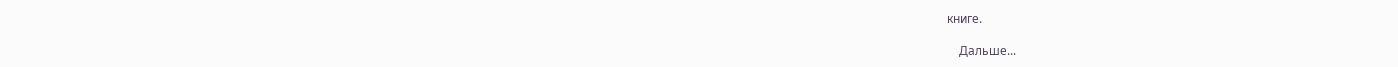книге.

    Дальше...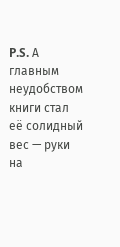P.S. А главным неудобством книги стал её солидный вес — руки на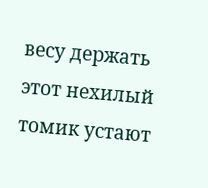весу держать этот нехилый томик устают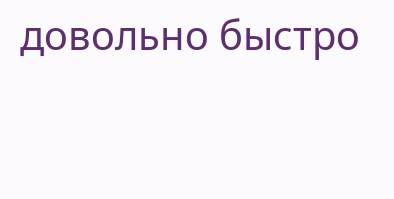довольно быстро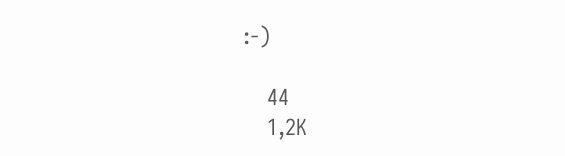:-)

    44
    1,2K